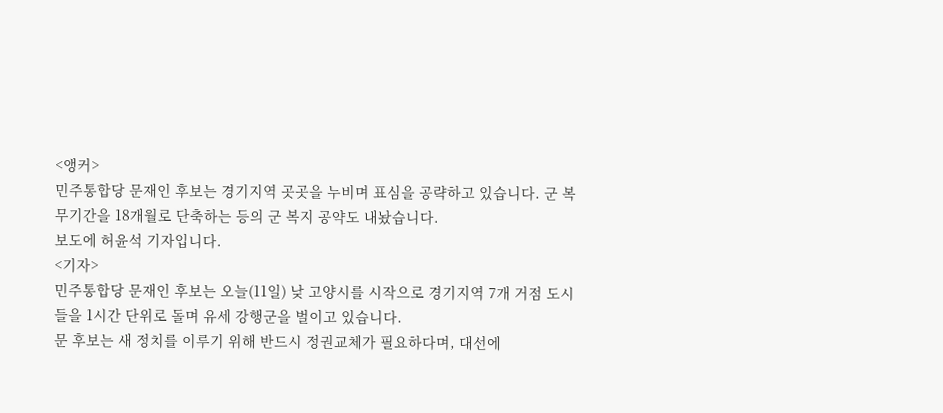<앵커>
민주통합당 문재인 후보는 경기지역 곳곳을 누비며 표심을 공략하고 있습니다. 군 복무기간을 18개월로 단축하는 등의 군 복지 공약도 내놨습니다.
보도에 허윤석 기자입니다.
<기자>
민주통합당 문재인 후보는 오늘(11일) 낮 고양시를 시작으로 경기지역 7개 거점 도시들을 1시간 단위로 돌며 유세 강행군을 벌이고 있습니다.
문 후보는 새 정치를 이루기 위해 반드시 정권교체가 필요하다며, 대선에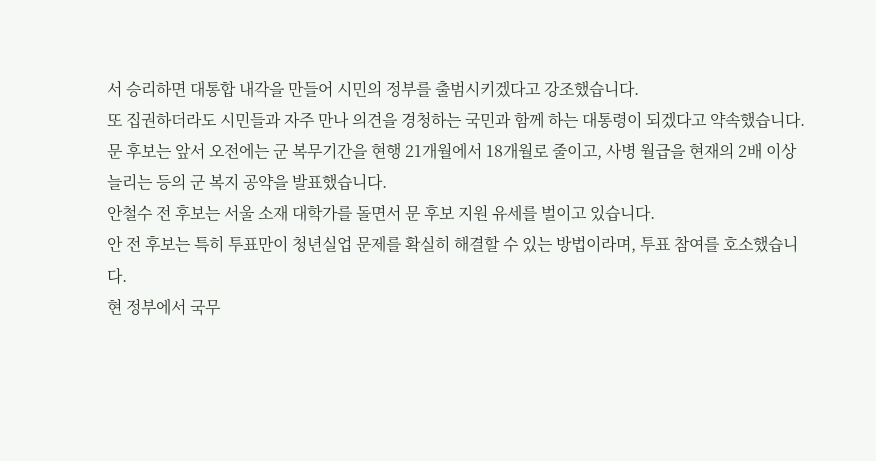서 승리하면 대통합 내각을 만들어 시민의 정부를 출범시키겠다고 강조했습니다.
또 집권하더라도 시민들과 자주 만나 의견을 경청하는 국민과 함께 하는 대통령이 되겠다고 약속했습니다.
문 후보는 앞서 오전에는 군 복무기간을 현행 21개월에서 18개월로 줄이고, 사병 월급을 현재의 2배 이상 늘리는 등의 군 복지 공약을 발표했습니다.
안철수 전 후보는 서울 소재 대학가를 돌면서 문 후보 지원 유세를 벌이고 있습니다.
안 전 후보는 특히 투표만이 청년실업 문제를 확실히 해결할 수 있는 방법이라며, 투표 참여를 호소했습니다.
현 정부에서 국무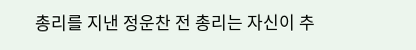총리를 지낸 정운찬 전 총리는 자신이 추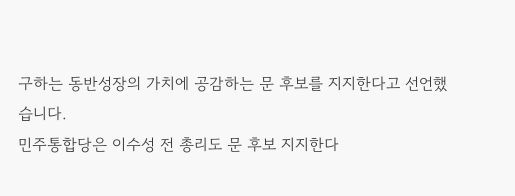구하는 동반성장의 가치에 공감하는 문 후보를 지지한다고 선언했습니다.
민주통합당은 이수성 전 총리도 문 후보 지지한다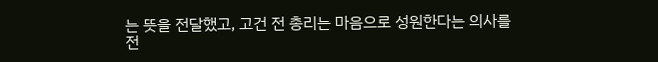는 뜻을 전달했고, 고건 전 총리는 마음으로 성원한다는 의사를 전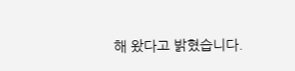해 왔다고 밝혔습니다.